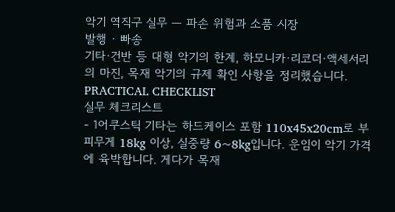악기 역직구 실무 — 파손 위험과 소품 시장
발행 · 빠송
기타·건반 등 대형 악기의 한계, 하모니카·리코더·액세서리의 마진, 목재 악기의 규제 확인 사항을 정리했습니다.
PRACTICAL CHECKLIST
실무 체크리스트
- 1어쿠스틱 기타는 하드케이스 포함 110x45x20cm로 부피무게 18kg 이상, 실중량 6~8kg입니다. 운임이 악기 가격에 육박합니다. 게다가 목재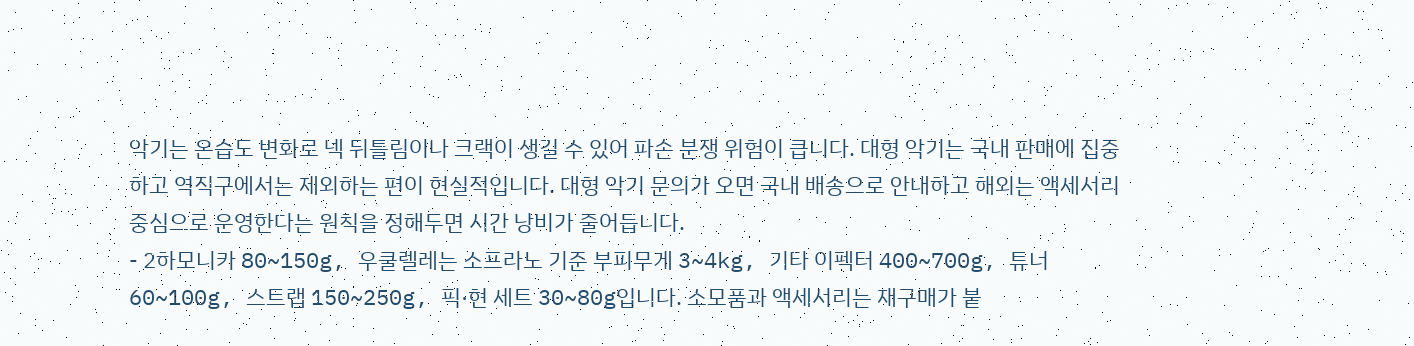악기는 온습도 변화로 넥 뒤틀림이나 크랙이 생길 수 있어 파손 분쟁 위험이 큽니다. 대형 악기는 국내 판매에 집중하고 역직구에서는 제외하는 편이 현실적입니다. 대형 악기 문의가 오면 국내 배송으로 안내하고 해외는 액세서리 중심으로 운영한다는 원칙을 정해두면 시간 낭비가 줄어듭니다.
- 2하모니카 80~150g, 우쿨렐레는 소프라노 기준 부피무게 3~4kg, 기타 이펙터 400~700g, 튜너 60~100g, 스트랩 150~250g, 픽·현 세트 30~80g입니다. 소모품과 액세서리는 재구매가 붙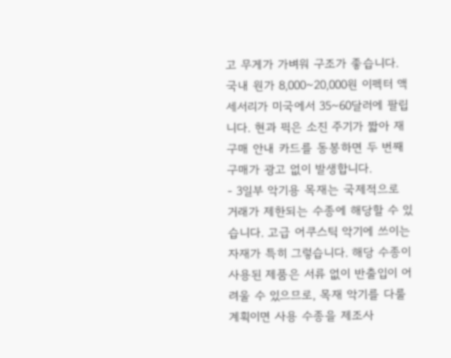고 무게가 가벼워 구조가 좋습니다. 국내 원가 8,000~20,000원 이펙터 액세서리가 미국에서 35~60달러에 팔립니다. 현과 픽은 소진 주기가 짧아 재구매 안내 카드를 동봉하면 두 번째 구매가 광고 없이 발생합니다.
- 3일부 악기용 목재는 국제적으로 거래가 제한되는 수종에 해당할 수 있습니다. 고급 어쿠스틱 악기에 쓰이는 자재가 특히 그렇습니다. 해당 수종이 사용된 제품은 서류 없이 반출입이 어려울 수 있으므로, 목재 악기를 다룰 계획이면 사용 수종을 제조사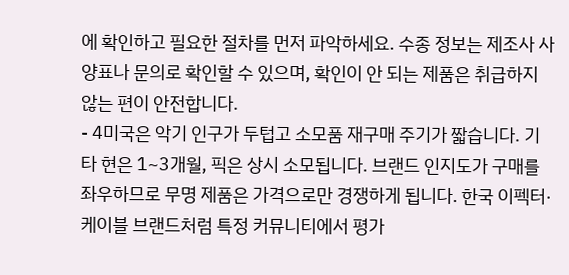에 확인하고 필요한 절차를 먼저 파악하세요. 수종 정보는 제조사 사양표나 문의로 확인할 수 있으며, 확인이 안 되는 제품은 취급하지 않는 편이 안전합니다.
- 4미국은 악기 인구가 두텁고 소모품 재구매 주기가 짧습니다. 기타 현은 1~3개월, 픽은 상시 소모됩니다. 브랜드 인지도가 구매를 좌우하므로 무명 제품은 가격으로만 경쟁하게 됩니다. 한국 이펙터·케이블 브랜드처럼 특정 커뮤니티에서 평가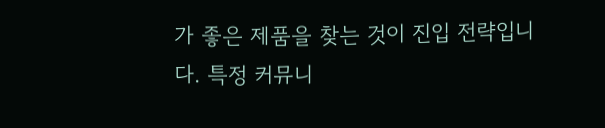가 좋은 제품을 찾는 것이 진입 전략입니다. 특정 커뮤니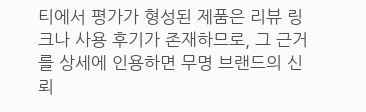티에서 평가가 형성된 제품은 리뷰 링크나 사용 후기가 존재하므로, 그 근거를 상세에 인용하면 무명 브랜드의 신뢰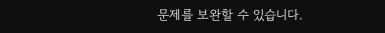문제를 보완할 수 있습니다.